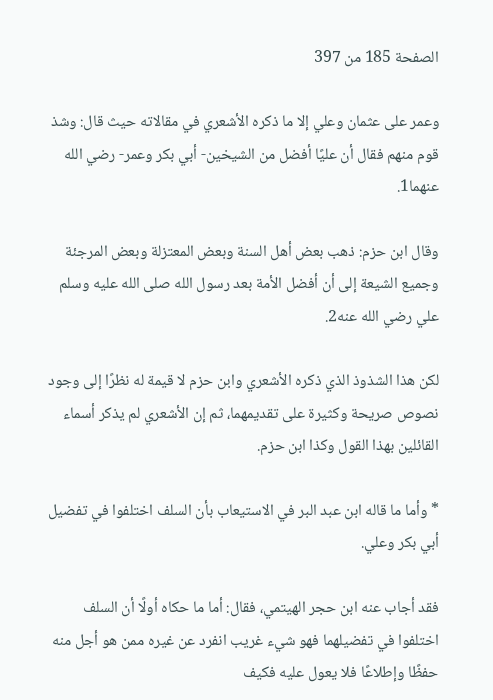الصفحة 185 من 397

وعمر على عثمان وعلي إلا ما ذكره الأشعري في مقالاته حيث قال: وشذ قوم منهم فقال أن عليًا أفضل من الشيخين- أبي بكر وعمر- رضي الله عنهما1.

وقال ابن حزم: ذهب بعض أهل السنة وبعض المعتزلة وبعض المرجئة وجميع الشيعة إلى أن أفضل الأمة بعد رسول الله صلى الله عليه وسلم علي رضي الله عنه2.

لكن هذا الشذوذ الذي ذكره الأشعري وابن حزم لا قيمة له نظرًا إلى وجود نصوص صريحة وكثيرة على تقديمهما، ثم إن الأشعري لم يذكر أسماء القائلين بهذا القول وكذا ابن حزم.

* وأما ما قاله ابن عبد البر في الاستيعاب بأن السلف اختلفوا في تفضيل أبي بكر وعلي.

فقد أجاب عنه ابن حجر الهيتمي، فقال: أما ما حكاه أولًا أن السلف اختلفوا في تفضيلهما فهو شيء غريب انفرد عن غيره ممن هو أجل منه حفظًا وإطلاعًا فلا يعول عليه فكيف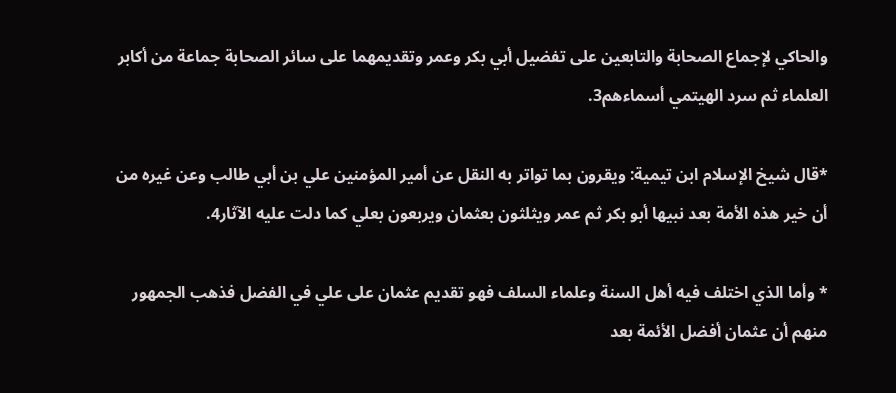والحاكي لإجماع الصحابة والتابعين على تفضيل أبي بكر وعمر وتقديمهما على سائر الصحابة جماعة من أكابر العلماء ثم سرد الهيتمي أسماءهم3.

*قال شيخ الإسلام ابن تيمية: ويقرون بما تواتر به النقل عن أمير المؤمنين علي بن أبي طالب وعن غيره من أن خير هذه الأمة بعد نبيها أبو بكر ثم عمر ويثلثون بعثمان ويربعون بعلي كما دلت عليه الآثار4.

* وأما الذي اختلف فيه أهل السنة وعلماء السلف فهو تقديم عثمان على علي في الفضل فذهب الجمهور منهم أن عثمان أفضل الأئمة بعد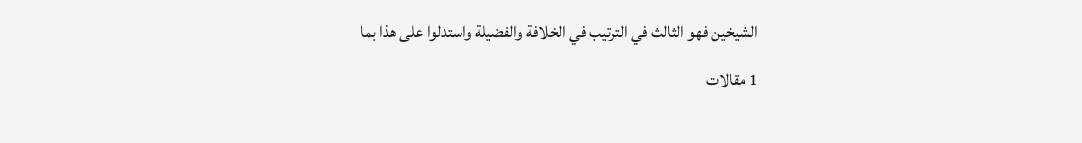الشيخين فهو الثالث في الترتيب في الخلافة والفضيلة واستدلوا على هذا بما

1 مقالات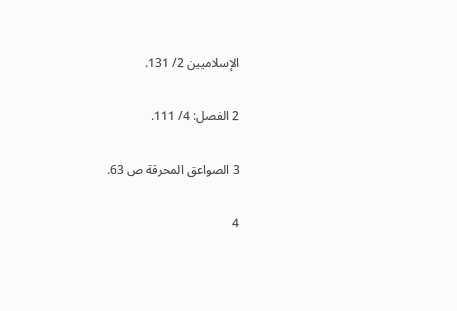الإسلاميين 2/ 131.

2 الفصل: 4/ 111.

3 الصواعق المحرقة ص 63.

4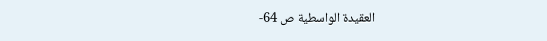العقيدة الواسطية ص 64-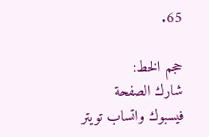65.

حجم الخط:
شارك الصفحة
فيسبوك واتساب تويتر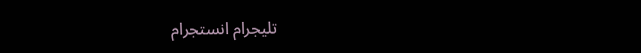تليجرام انستجرام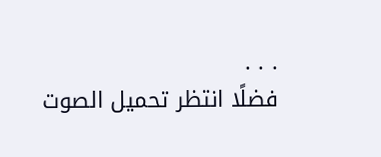. . .
فضلًا انتظر تحميل الصوت